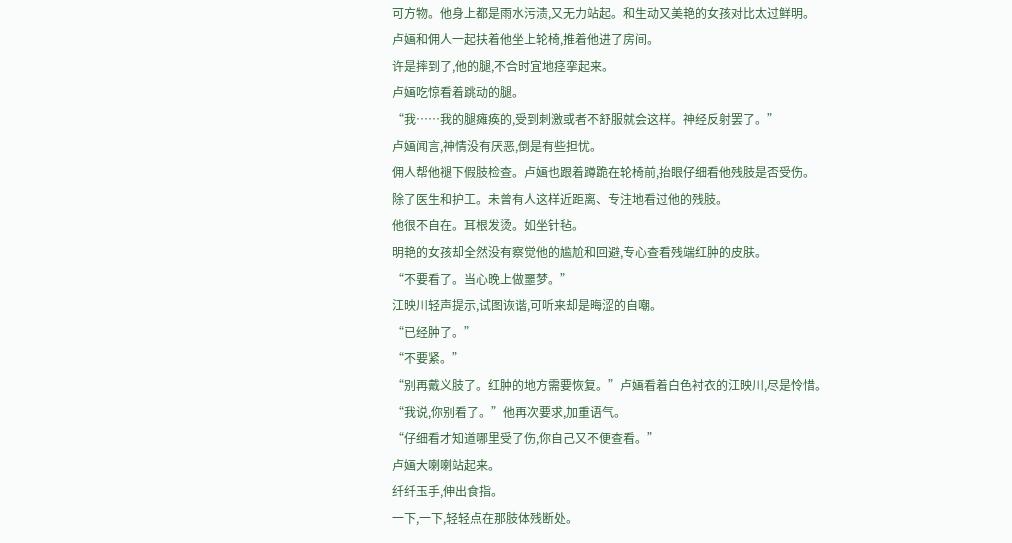可方物。他身上都是雨水污渍,又无力站起。和生动又美艳的女孩对比太过鲜明。
卢婳和佣人一起扶着他坐上轮椅,推着他进了房间。
许是摔到了,他的腿,不合时宜地痉挛起来。
卢婳吃惊看着跳动的腿。
“我……我的腿瘫痪的,受到刺激或者不舒服就会这样。神经反射罢了。”
卢婳闻言,神情没有厌恶,倒是有些担忧。
佣人帮他褪下假肢检查。卢婳也跟着蹲跪在轮椅前,抬眼仔细看他残肢是否受伤。
除了医生和护工。未曾有人这样近距离、专注地看过他的残肢。
他很不自在。耳根发烫。如坐针毡。
明艳的女孩却全然没有察觉他的尴尬和回避,专心查看残端红肿的皮肤。
“不要看了。当心晚上做噩梦。”
江映川轻声提示,试图诙谐,可听来却是晦涩的自嘲。
“已经肿了。”
“不要紧。”
“别再戴义肢了。红肿的地方需要恢复。”卢婳看着白色衬衣的江映川,尽是怜惜。
“我说,你别看了。”他再次要求,加重语气。
“仔细看才知道哪里受了伤,你自己又不便查看。”
卢婳大喇喇站起来。
纤纤玉手,伸出食指。
一下,一下,轻轻点在那肢体残断处。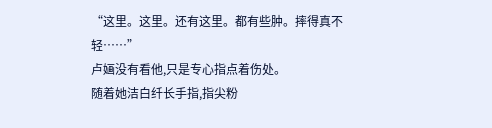“这里。这里。还有这里。都有些肿。摔得真不轻……”
卢婳没有看他,只是专心指点着伤处。
随着她洁白纤长手指,指尖粉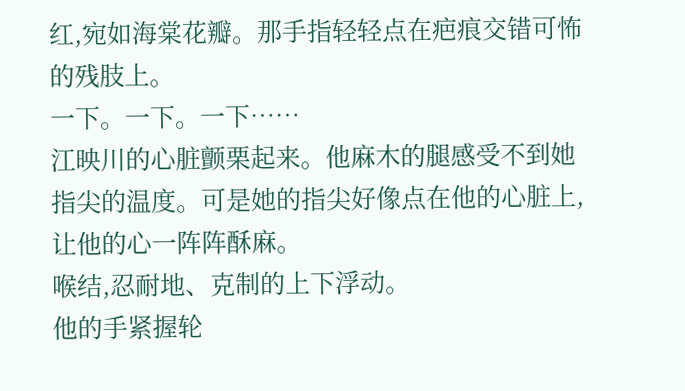红,宛如海棠花瓣。那手指轻轻点在疤痕交错可怖的残肢上。
一下。一下。一下……
江映川的心脏颤栗起来。他麻木的腿感受不到她指尖的温度。可是她的指尖好像点在他的心脏上,让他的心一阵阵酥麻。
喉结,忍耐地、克制的上下浮动。
他的手紧握轮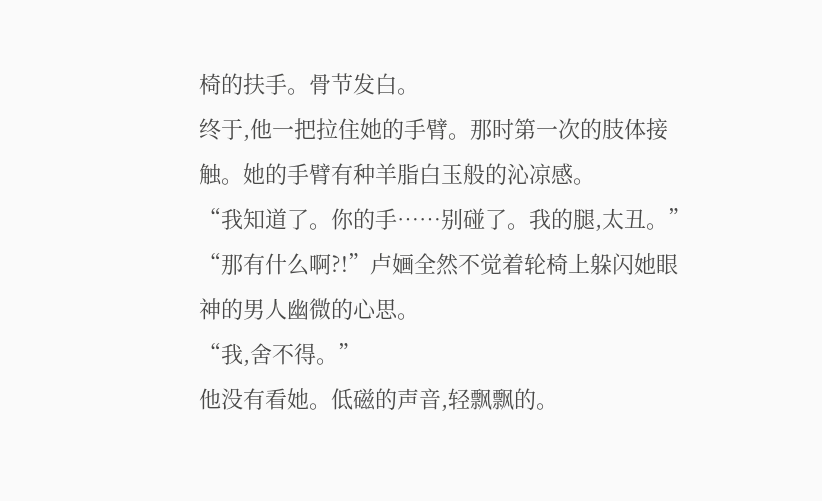椅的扶手。骨节发白。
终于,他一把拉住她的手臂。那时第一次的肢体接触。她的手臂有种羊脂白玉般的沁凉感。
“我知道了。你的手……别碰了。我的腿,太丑。”
“那有什么啊?!”卢婳全然不觉着轮椅上躲闪她眼神的男人幽微的心思。
“我,舍不得。”
他没有看她。低磁的声音,轻飘飘的。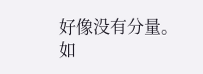好像没有分量。
如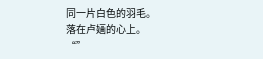同一片白色的羽毛。
落在卢婳的心上。
“”